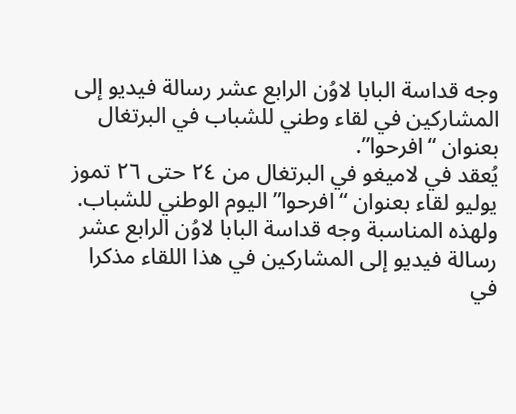وجه قداسة البابا لاوُن الرابع عشر رسالة فيديو إلى المشاركين في لقاء وطني للشباب في البرتغال بعنوان “افرحوا”.
يُعقد في لاميغو في البرتغال من ٢٤ حتى ٢٦ تموز يوليو لقاء بعنوان “افرحوا” اليوم الوطني للشباب. ولهذه المناسبة وجه قداسة البابا لاوُن الرابع عشر رسالة فيديو إلى المشاركين في هذا اللقاء مذكرا في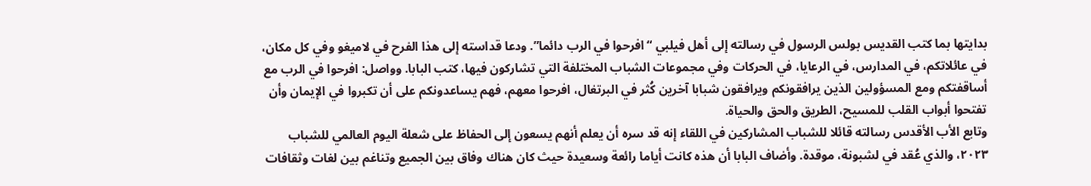بدايتها بما كتب القديس بولس الرسول في رسالته إلى أهل فيلبي “افرحوا في الرب دائما”. ودعا قداسته إلى هذا الفرح في لاميغو وفي كل مكان، في عائلاتكم، في المدارس، في الرعايا، في الحركات وفي مجموعات الشباب المختلفة التي تشاركون فيها، كتب البابا. وواصل: افرحوا في الرب مع أساقفتكم ومع المسؤولين الذين يرافقونكم ويرافقون شبابا آخرين كُثر في البرتغال، افرحوا معهم، فهم يساعدونكم على أن تكبروا في الإيمان وأن تفتحوا أبواب القلب للمسيح، الطريق والحق والحياة.
وتابع الأب الأقدس رسالته قائلا للشباب المشاركين في اللقاء إنه قد سره أن يعلم أنهم يسعون إلى الحفاظ على شعلة اليوم العالمي للشباب ٢٠٢٣، والذي عُقد في لشبونة، موقدة. وأضاف البابا أن هذه كانت أياما رائعة وسعيدة حيث كان هناك وفاق بين الجميع وتناغم بين لغات وثقافات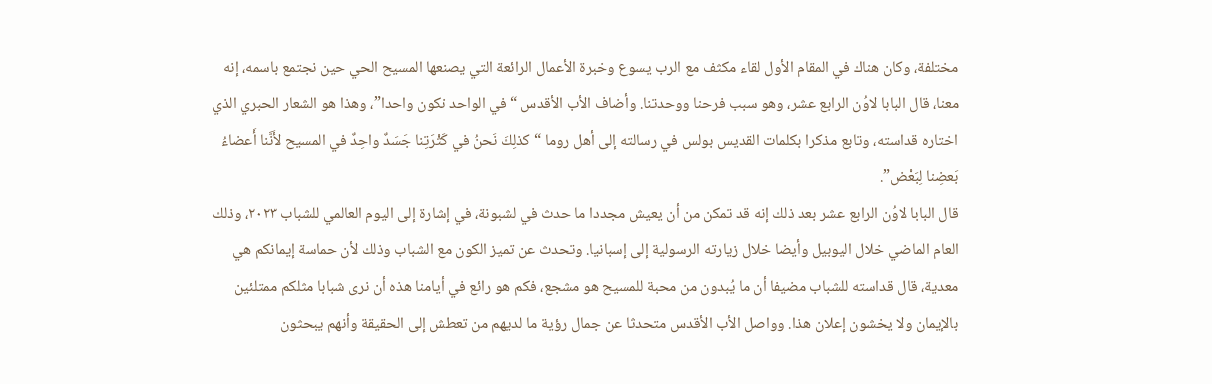مختلفة، وكان هناك في المقام الأول لقاء مكثف مع الرب يسوع وخبرة الأعمال الرائعة التي يصنعها المسيح الحي حين نجتمع باسمه، إنه معنا، قال البابا لاوُن الرابع عشر، وهو سبب فرحنا ووحدتنا. وأضاف الأب الأقدس “في الواحد نكون واحدا”، وهذا هو الشعار الحبري الذي اختاره قداسته، وتابع مذكرا بكلمات القديس بولس في رسالته إلى أهل روما “كذلِكَ نَحنُ في كَثْرَتِنا جَسَدٌ واحِدٌ في المسيح لأَنَّنا أَعضاءُ بَعضِنا لِبَعْض”.
قال البابا لاوُن الرابع عشر بعد ذلك إنه قد تمكن من أن يعيش مجددا ما حدث في لشبونة، في إشارة إلى اليوم العالمي للشباب ٢٠٢٣، وذلك العام الماضي خلال اليوبيل وأيضا خلال زيارته الرسولية إلى إسبانيا. وتحدث عن تميز الكون مع الشباب وذلك لأن حماسة إيمانكم هي معدية، قال قداسته للشباب مضيفا أن ما يُبدون من محبة للمسيح هو مشجع، فكم هو رائع في أيامنا هذه أن نرى شبابا مثلكم ممتلئين بالإيمان ولا يخشون إعلان هذا. وواصل الأب الأقدس متحدثا عن جمال رؤية ما لديهم من تعطش إلى الحقيقة وأنهم يبحثون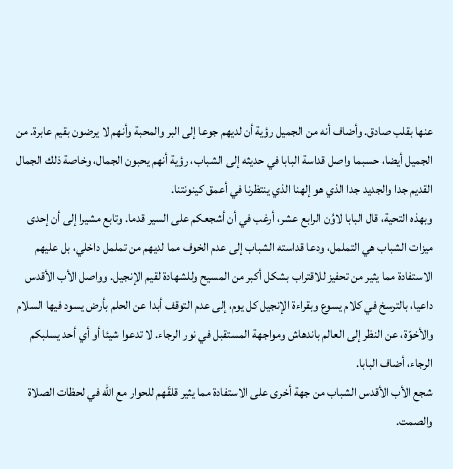عنها بقلب صادق. وأضاف أنه من الجميل رؤية أن لديهم جوعا إلى البر والمحبة وأنهم لا يرضون بقيم عابرة. من الجميل أيضا، حسبما واصل قداسة البابا في حديثه إلى الشباب، رؤية أنهم يحبون الجمال، وخاصة ذلك الجمال القديم جدا والجديد جدا الذي هو إلهنا الذي ينتظرنا في أعمق كينونتنا.
وبهذه التحية، قال البابا لاوُن الرابع عشر، أرغب في أن أشجعكم على السير قدما. وتابع مشيرا إلى أن إحدى ميزات الشباب هي التململ، ودعا قداسته الشباب إلى عدم الخوف مما لديهم من تململ داخلي، بل عليهم الاستفادة مما يثير من تحفيز للاقتراب بشكل أكبر من المسيح وللشهادة لقيم الإنجيل. وواصل الأب الأقدس داعيا، بالترسخ في كلام يسوع وبقراءة الإنجيل كل يوم، إلى عدم التوقف أبدا عن الحلم بأرض يسود فيها السلام والأخوّة، عن النظر إلى العالم باندهاش ومواجهة المستقبل في نور الرجاء. لا تدعوا شيئا أو أي أحد يسلبكم الرجاء، أضاف البابا.
شجع الأب الأقدس الشباب من جهة أخرى على الاستفادة مما يثير قلقَهم للحوار مع الله في لحظات الصلاة والصمت.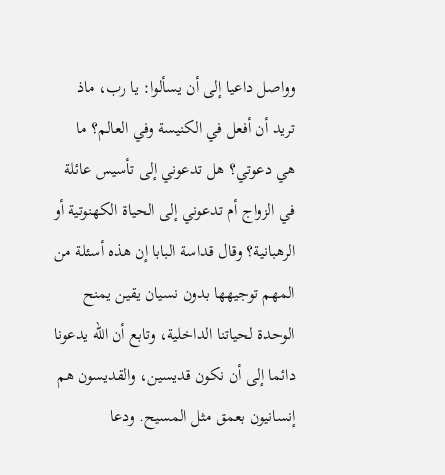وواصل داعيا إلى أن يسألوا: يا رب، ماذ تريد أن أفعل في الكنيسة وفي العالم؟ ما هي دعوتي؟ هل تدعوني إلى تأسيس عائلة في الزواج أم تدعوني إلى الحياة الكهنوتية أو الرهبانية؟ وقال قداسة البابا إن هذه أسئلة من المهم توجيهها بدون نسيان يقين يمنح الوحدة لحياتنا الداخلية، وتابع أن الله يدعونا دائما إلى أن نكون قديسين، والقديسون هم إنسانيون بعمق مثل المسيح. ودعا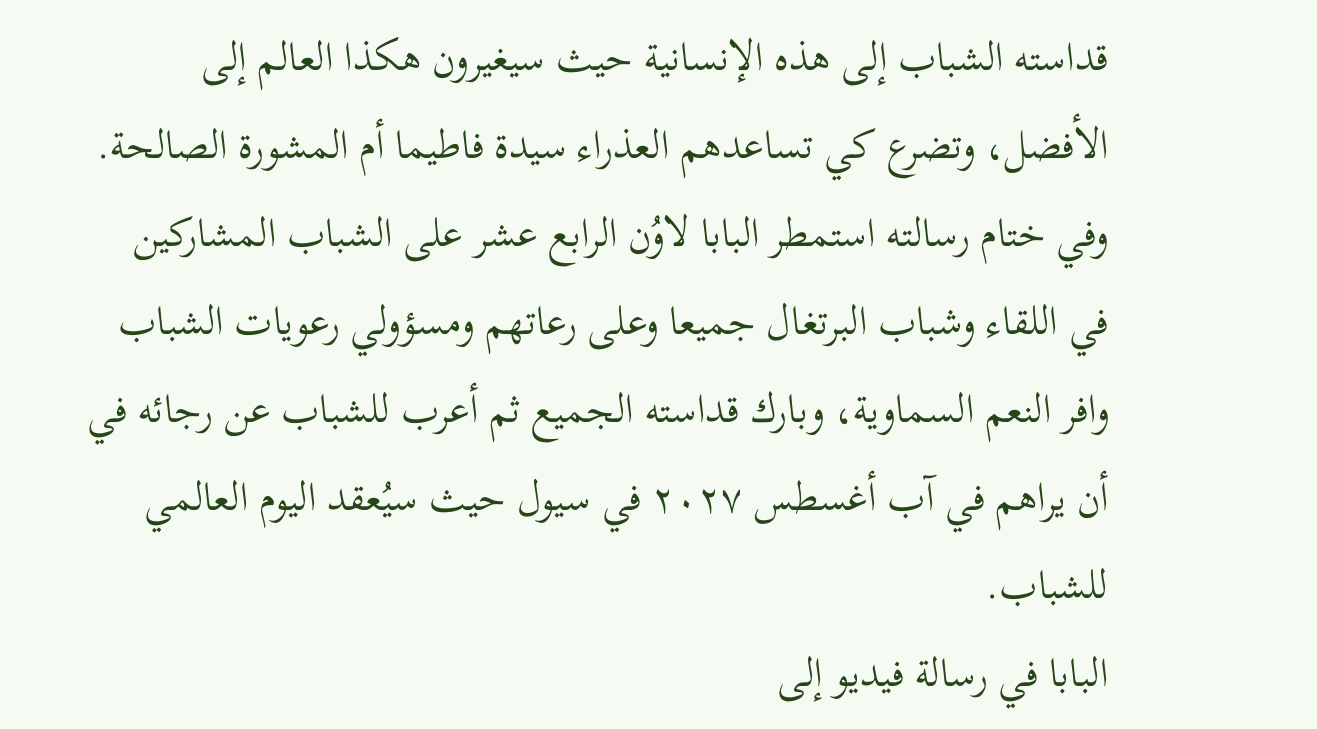قداسته الشباب إلى هذه الإنسانية حيث سيغيرون هكذا العالم إلى الأفضل، وتضرع كي تساعدهم العذراء سيدة فاطيما أم المشورة الصالحة.
وفي ختام رسالته استمطر البابا لاوُن الرابع عشر على الشباب المشاركين في اللقاء وشباب البرتغال جميعا وعلى رعاتهم ومسؤولي رعويات الشباب وافر النعم السماوية، وبارك قداسته الجميع ثم أعرب للشباب عن رجائه في أن يراهم في آب أغسطس ٢٠٢٧ في سيول حيث سيُعقد اليوم العالمي للشباب.
البابا في رسالة فيديو إلى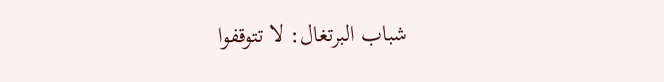شباب البرتغال: لا تتوقفوا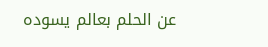عن الحلم بعالم يسوده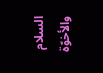السلام والأخوّة